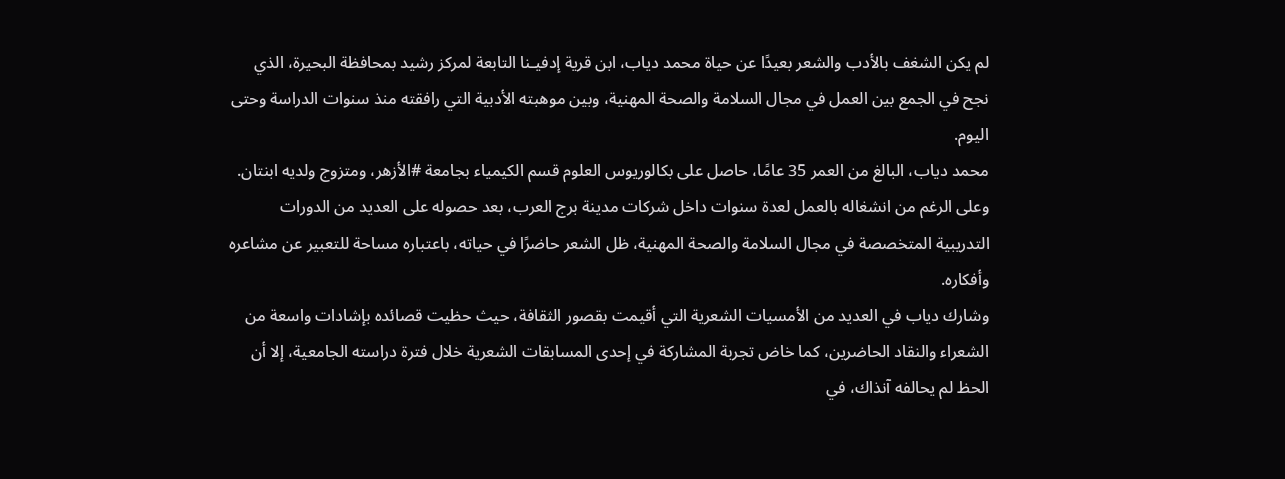لم يكن الشغف بالأدب والشعر بعيدًا عن حياة محمد دياب، ابن قرية إدفيـنا التابعة لمركز رشيد بمحافظة البحيرة، الذي نجح في الجمع بين العمل في مجال السلامة والصحة المهنية، وبين موهبته الأدبية التي رافقته منذ سنوات الدراسة وحتى اليوم.
محمد دياب، البالغ من العمر 35 عامًا، حاصل على بكالوريوس العلوم قسم الكيمياء بجامعة #الأزهر، ومتزوج ولديه ابنتان. وعلى الرغم من انشغاله بالعمل لعدة سنوات داخل شركات مدينة برج العرب، بعد حصوله على العديد من الدورات التدريبية المتخصصة في مجال السلامة والصحة المهنية، ظل الشعر حاضرًا في حياته، باعتباره مساحة للتعبير عن مشاعره وأفكاره.
وشارك دياب في العديد من الأمسيات الشعرية التي أقيمت بقصور الثقافة، حيث حظيت قصائده بإشادات واسعة من الشعراء والنقاد الحاضرين، كما خاض تجربة المشاركة في إحدى المسابقات الشعرية خلال فترة دراسته الجامعية، إلا أن الحظ لم يحالفه آنذاك، في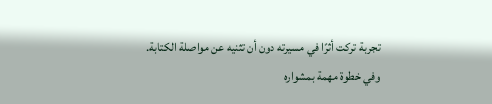تجربة تركت أثرًا في مسيرته دون أن تثنيه عن مواصلة الكتابة.
وفي خطوة مهمة بمشواره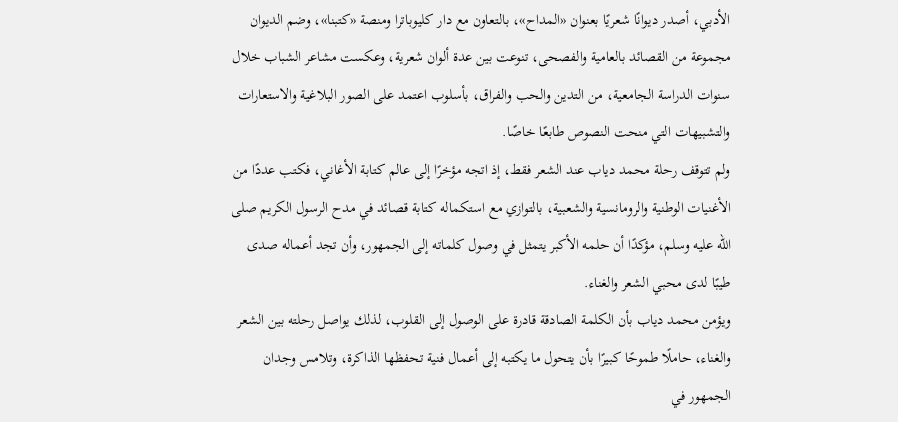الأدبي، أصدر ديوانًا شعريًا بعنوان «المداح»، بالتعاون مع دار كليوباترا ومنصة «كتبنا»، وضم الديوان مجموعة من القصائد بالعامية والفصحى، تنوعت بين عدة ألوان شعرية، وعكست مشاعر الشباب خلال سنوات الدراسة الجامعية، من التدين والحب والفراق، بأسلوب اعتمد على الصور البلاغية والاستعارات والتشبيهات التي منحت النصوص طابعًا خاصًا.
ولم تتوقف رحلة محمد دياب عند الشعر فقط، إذ اتجه مؤخرًا إلى عالم كتابة الأغاني، فكتب عددًا من الأغنيات الوطنية والرومانسية والشعبية، بالتوازي مع استكماله كتابة قصائد في مدح الرسول الكريم صلى الله عليه وسلم، مؤكدًا أن حلمه الأكبر يتمثل في وصول كلماته إلى الجمهور، وأن تجد أعماله صدى طيبًا لدى محبي الشعر والغناء.
ويؤمن محمد دياب بأن الكلمة الصادقة قادرة على الوصول إلى القلوب، لذلك يواصل رحلته بين الشعر والغناء، حاملًا طموحًا كبيرًا بأن يتحول ما يكتبه إلى أعمال فنية تحفظها الذاكرة، وتلامس وجدان الجمهور في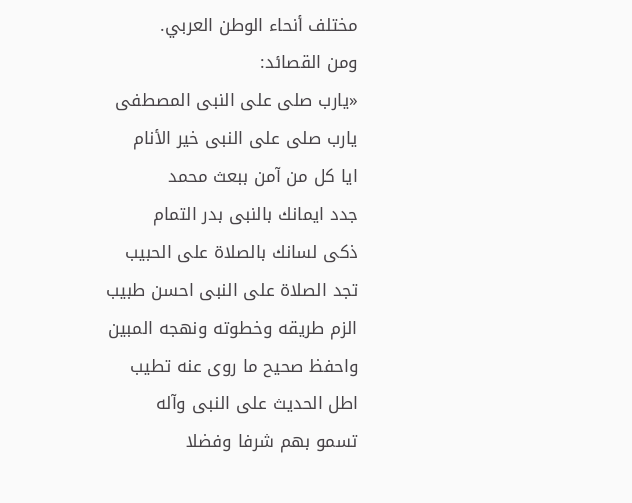مختلف أنحاء الوطن العربي.
ومن القصائد:
«يارب صلى على النبى المصطفى
يارب صلى على النبى خير الأنام
ايا كل من آمن ببعث محمد
جدد ايمانك بالنبى بدر التمام
ذكى لسانك بالصلاة على الحبيب
تجد الصلاة على النبى احسن طبيب
الزم طريقه وخطوته ونهجه المبين
واحفظ صحيح ما روى عنه تطيب
اطل الحديث على النبى وآله
تسمو بهم شرفا وفضلا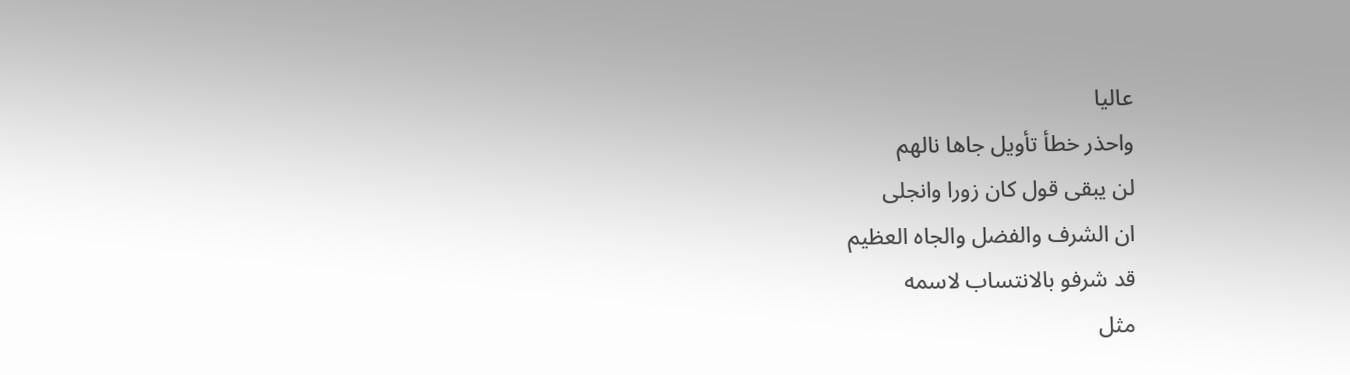عاليا
واحذر خطأ تأويل جاها نالهم
لن يبقى قول كان زورا وانجلى
ان الشرف والفضل والجاه العظيم
قد شرفو بالانتساب لاسمه
مثل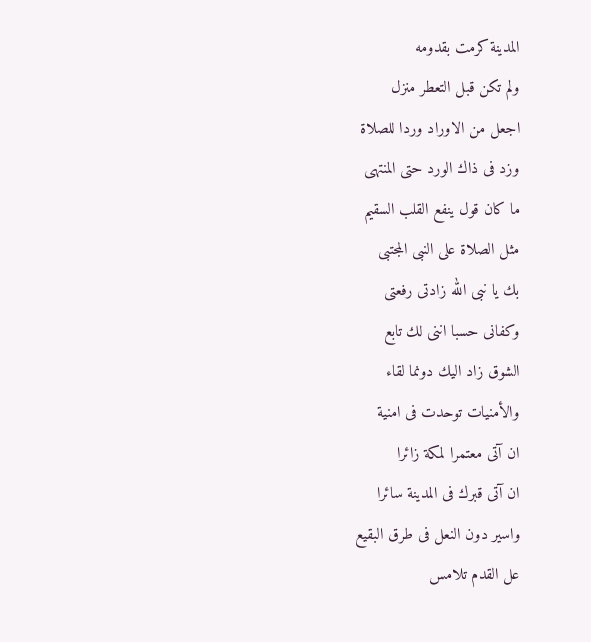المدينة كرمت بقدومه
ولم تكن قبل التعطر منزل
اجعل من الاوراد وردا للصلاة
وزد فى ذاك الورد حتى المنتهى
ما كان قول ينفع القلب السقيم
مثل الصلاة على النبى المجتبى
بك يا نبى الله زادتى رفعتى
وكفانى حسبا اننى لك تابع
الشوق زاد اليك دونما لقاء
والأمنيات توحدت فى امنية
ان آتى معتمرا لمكة زائرا
ان آتى قبرك فى المدينة سائرا
واسير دون النعل فى طرق البقيع
عل القدم تلامس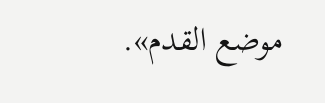موضع القدم».